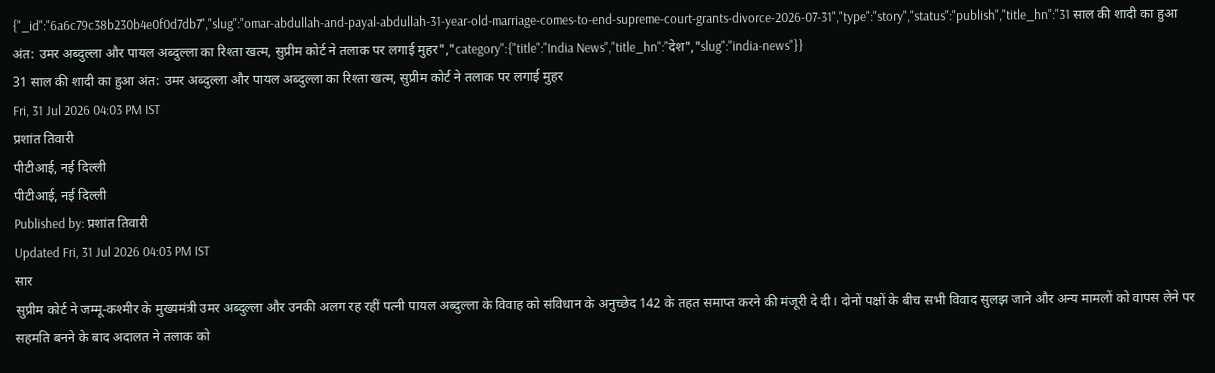{"_id":"6a6c79c38b230b4e0f0d7db7","slug":"omar-abdullah-and-payal-abdullah-31-year-old-marriage-comes-to-end-supreme-court-grants-divorce-2026-07-31","type":"story","status":"publish","title_hn":"31 साल की शादी का हुआ अंत: उमर अब्दुल्ला और पायल अब्दुल्ला का रिश्ता खत्म, सुप्रीम कोर्ट ने तलाक पर लगाई मुहर","category":{"title":"India News","title_hn":"देश","slug":"india-news"}}
31 साल की शादी का हुआ अंत: उमर अब्दुल्ला और पायल अब्दुल्ला का रिश्ता खत्म, सुप्रीम कोर्ट ने तलाक पर लगाई मुहर
Fri, 31 Jul 2026 04:03 PM IST
प्रशांत तिवारी
पीटीआई, नई दिल्ली
पीटीआई, नई दिल्ली
Published by: प्रशांत तिवारी
Updated Fri, 31 Jul 2026 04:03 PM IST
सार
सुप्रीम कोर्ट ने जम्मू-कश्मीर के मुख्यमंत्री उमर अब्दुल्ला और उनकी अलग रह रहीं पत्नी पायल अब्दुल्ला के विवाह को संविधान के अनुच्छेद 142 के तहत समाप्त करने की मंजूरी दे दी। दोनों पक्षों के बीच सभी विवाद सुलझ जाने और अन्य मामलों को वापस लेने पर सहमति बनने के बाद अदालत ने तलाक को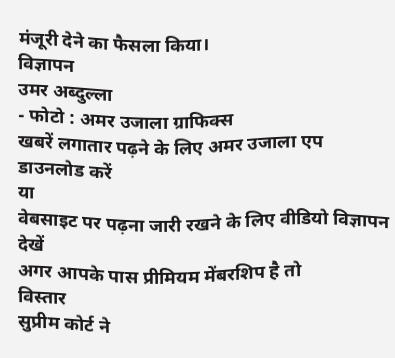मंजूरी देने का फैसला किया।
विज्ञापन
उमर अब्दुल्ला
- फोटो : अमर उजाला ग्राफिक्स
खबरें लगातार पढ़ने के लिए अमर उजाला एप डाउनलोड करें
या
वेबसाइट पर पढ़ना जारी रखने के लिए वीडियो विज्ञापन देखें
अगर आपके पास प्रीमियम मेंबरशिप है तो
विस्तार
सुप्रीम कोर्ट ने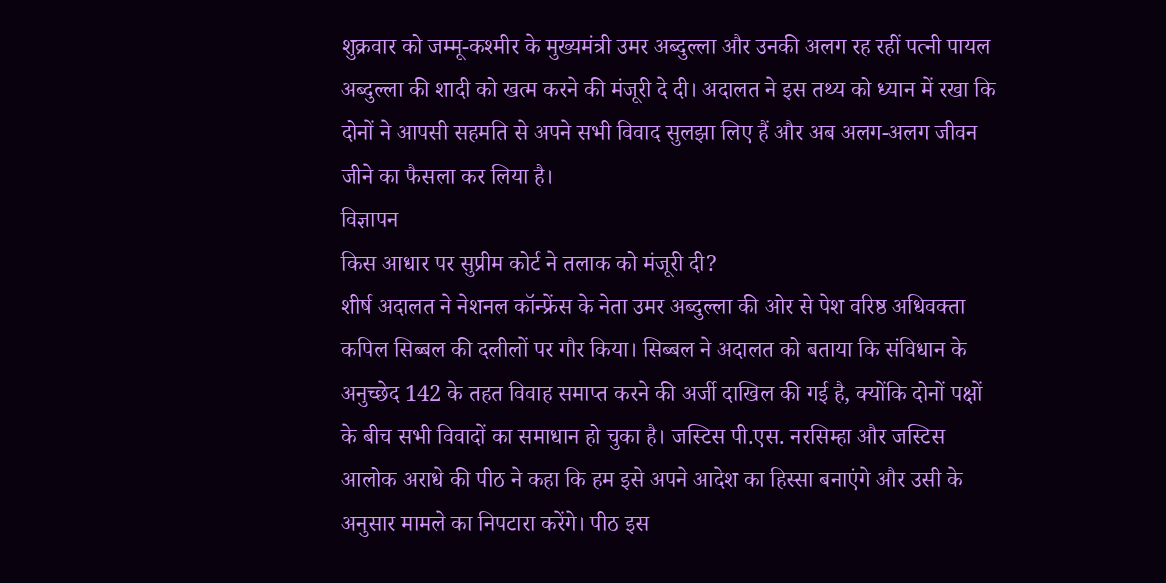शुक्रवार को जम्मू-कश्मीर के मुख्यमंत्री उमर अब्दुल्ला और उनकी अलग रह रहीं पत्नी पायल अब्दुल्ला की शादी को खत्म करने की मंजूरी दे दी। अदालत ने इस तथ्य को ध्यान में रखा कि दोनों ने आपसी सहमति से अपने सभी विवाद सुलझा लिए हैं और अब अलग-अलग जीवन जीने का फैसला कर लिया है।
विज्ञापन
किस आधार पर सुप्रीम कोर्ट ने तलाक को मंजूरी दी?
शीर्ष अदालत ने नेशनल कॉन्फ्रेंस के नेता उमर अब्दुल्ला की ओर से पेश वरिष्ठ अधिवक्ता कपिल सिब्बल की दलीलों पर गौर किया। सिब्बल ने अदालत को बताया कि संविधान के अनुच्छेद 142 के तहत विवाह समाप्त करने की अर्जी दाखिल की गई है, क्योंकि दोनों पक्षों के बीच सभी विवादों का समाधान हो चुका है। जस्टिस पी.एस. नरसिम्हा और जस्टिस आलोक अराधे की पीठ ने कहा कि हम इसे अपने आदेश का हिस्सा बनाएंगे और उसी के अनुसार मामले का निपटारा करेंगे। पीठ इस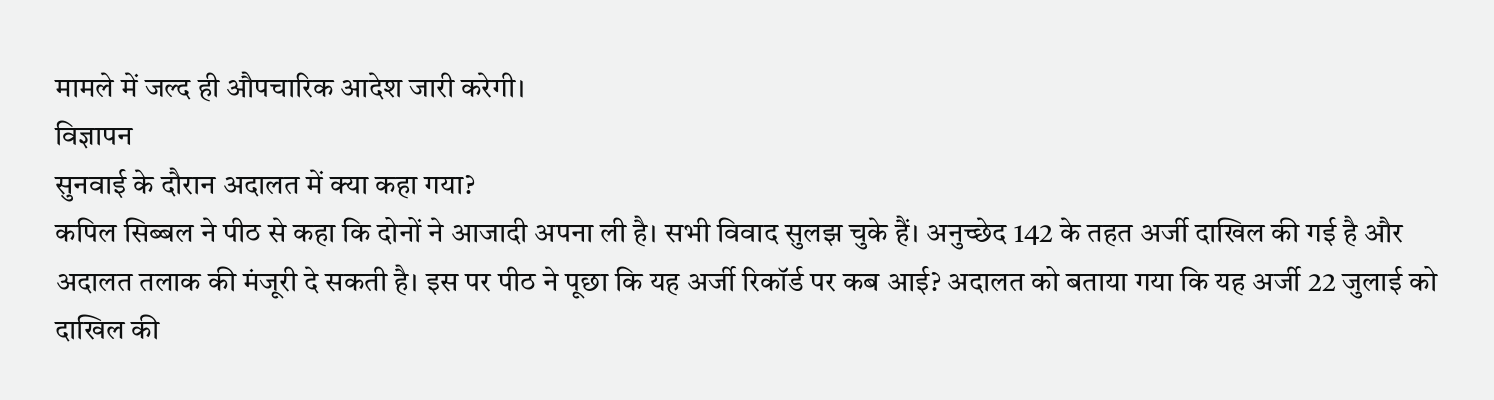मामले में जल्द ही औपचारिक आदेश जारी करेगी।
विज्ञापन
सुनवाई के दौरान अदालत में क्या कहा गया?
कपिल सिब्बल ने पीठ से कहा कि दोनों ने आजादी अपना ली है। सभी विवाद सुलझ चुके हैं। अनुच्छेद 142 के तहत अर्जी दाखिल की गई है और अदालत तलाक की मंजूरी दे सकती है। इस पर पीठ ने पूछा कि यह अर्जी रिकॉर्ड पर कब आई? अदालत को बताया गया कि यह अर्जी 22 जुलाई को दाखिल की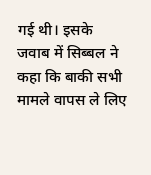गई थी। इसके जवाब में सिब्बल ने कहा कि बाकी सभी मामले वापस ले लिए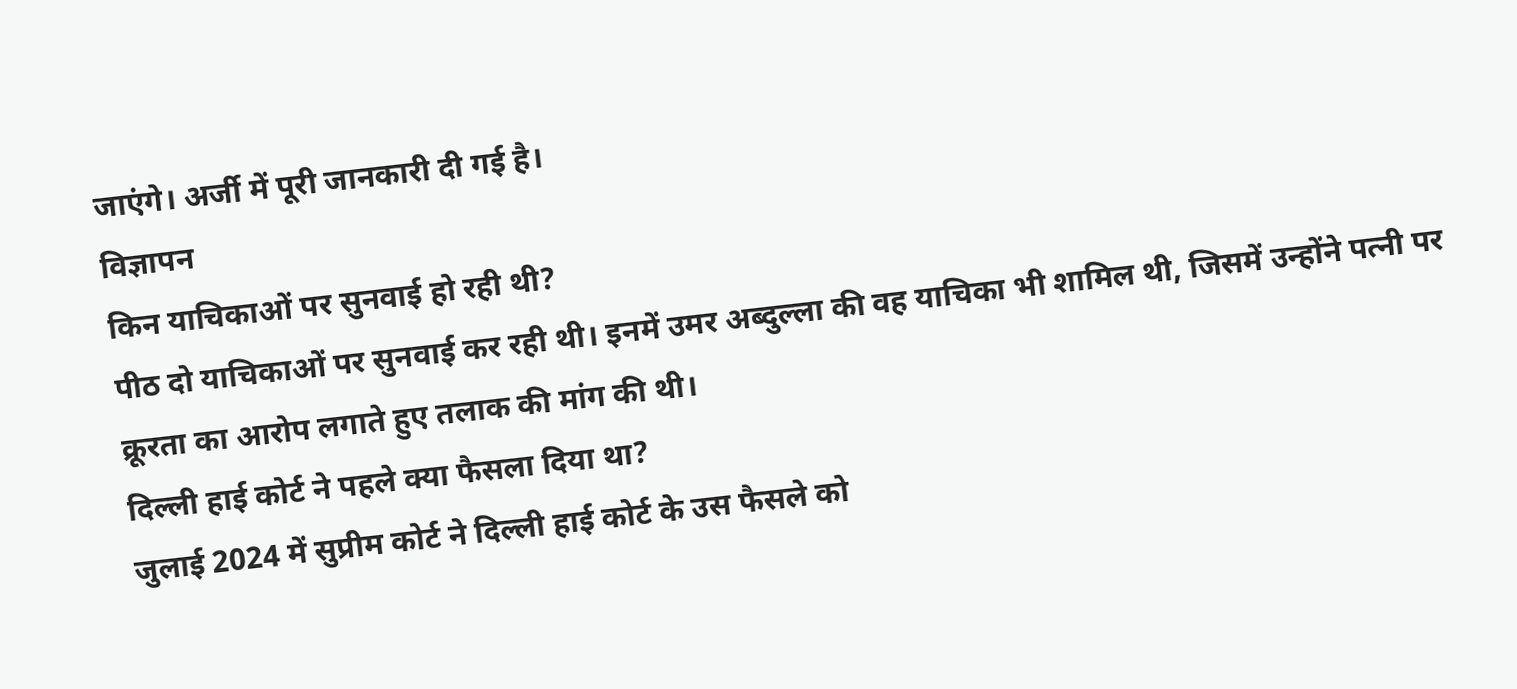जाएंगे। अर्जी में पूरी जानकारी दी गई है।
विज्ञापन
किन याचिकाओं पर सुनवाई हो रही थी?
पीठ दो याचिकाओं पर सुनवाई कर रही थी। इनमें उमर अब्दुल्ला की वह याचिका भी शामिल थी, जिसमें उन्होंने पत्नी पर क्रूरता का आरोप लगाते हुए तलाक की मांग की थी।
दिल्ली हाई कोर्ट ने पहले क्या फैसला दिया था?
जुलाई 2024 में सुप्रीम कोर्ट ने दिल्ली हाई कोर्ट के उस फैसले को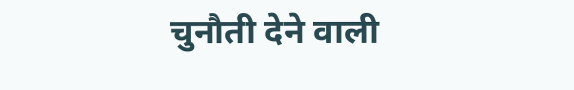चुनौती देने वाली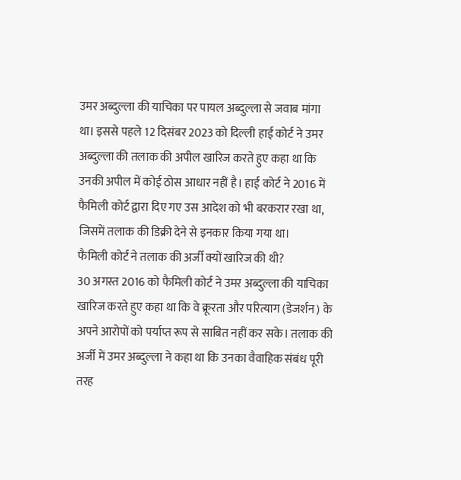उमर अब्दुल्ला की याचिका पर पायल अब्दुल्ला से जवाब मांगा था। इससे पहले 12 दिसंबर 2023 को दिल्ली हाई कोर्ट ने उमर अब्दुल्ला की तलाक की अपील खारिज करते हुए कहा था कि उनकी अपील में कोई ठोस आधार नहीं है। हाई कोर्ट ने 2016 में फैमिली कोर्ट द्वारा दिए गए उस आदेश को भी बरकरार रखा था, जिसमें तलाक की डिक्री देने से इनकार किया गया था।
फैमिली कोर्ट ने तलाक की अर्जी क्यों खारिज की थी?
30 अगस्त 2016 को फैमिली कोर्ट ने उमर अब्दुल्ला की याचिका खारिज करते हुए कहा था कि वे क्रूरता और परित्याग (डेजर्शन) के अपने आरोपों को पर्याप्त रूप से साबित नहीं कर सके। तलाक की अर्जी में उमर अब्दुल्ला ने कहा था कि उनका वैवाहिक संबंध पूरी तरह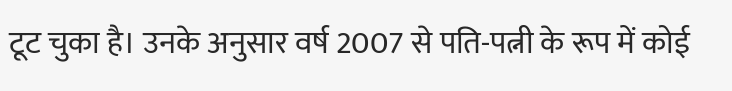टूट चुका है। उनके अनुसार वर्ष 2007 से पति-पत्नी के रूप में कोई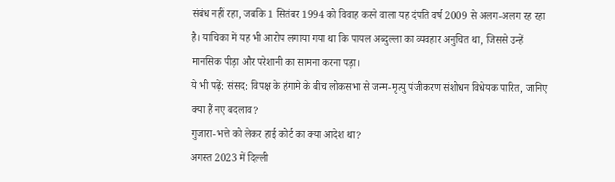संबंध नहीं रहा, जबकि 1 सितंबर 1994 को विवाह करने वाला यह दंपति वर्ष 2009 से अलग-अलग रह रहा है। याचिका में यह भी आरोप लगाया गया था कि पायल अब्दुल्ला का व्यवहार अनुचित था, जिससे उन्हें मानसिक पीड़ा और परेशानी का सामना करना पड़ा।
ये भी पढ़ें: संसद: विपक्ष के हंगामे के बीच लोकसभा से जन्म-मृत्यु पंजीकरण संशोधन विधेयक पारित, जानिए क्या हैं नए बदलाव?
गुजारा-भत्ते को लेकर हाई कोर्ट का क्या आदेश था?
अगस्त 2023 में दिल्ली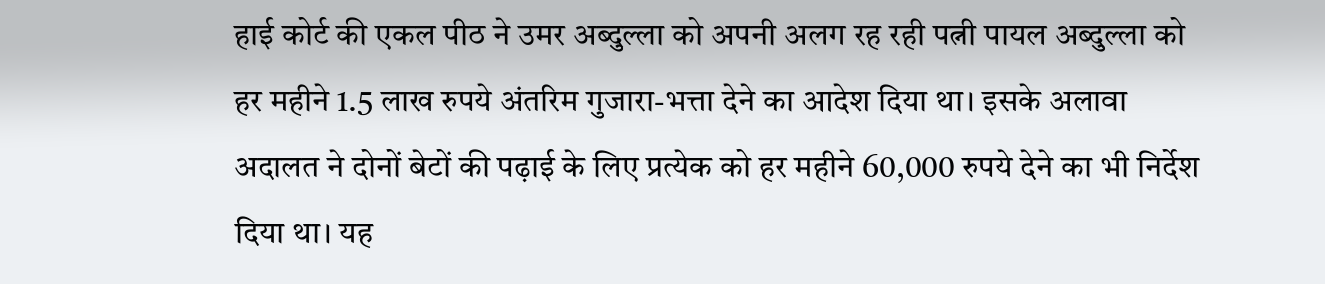हाई कोर्ट की एकल पीठ ने उमर अब्दुल्ला को अपनी अलग रह रही पत्नी पायल अब्दुल्ला को हर महीने 1.5 लाख रुपये अंतरिम गुजारा-भत्ता देने का आदेश दिया था। इसके अलावा अदालत ने दोनों बेटों की पढ़ाई के लिए प्रत्येक को हर महीने 60,000 रुपये देने का भी निर्देश दिया था। यह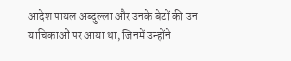आदेश पायल अब्दुल्ला और उनके बेटों की उन याचिकाओं पर आया था, जिनमें उन्होंने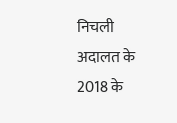निचली अदालत के 2018 के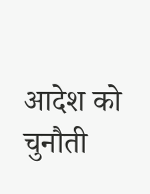आदेश को चुनौती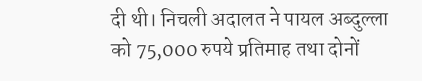दी थी। निचली अदालत ने पायल अब्दुल्ला को 75,000 रुपये प्रतिमाह तथा दोनों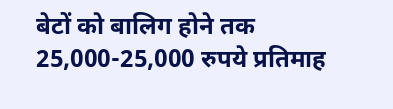बेटों को बालिग होने तक 25,000-25,000 रुपये प्रतिमाह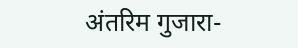अंतरिम गुजारा-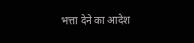भत्ता देने का आदेश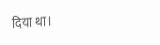दिया था।